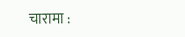चारामा :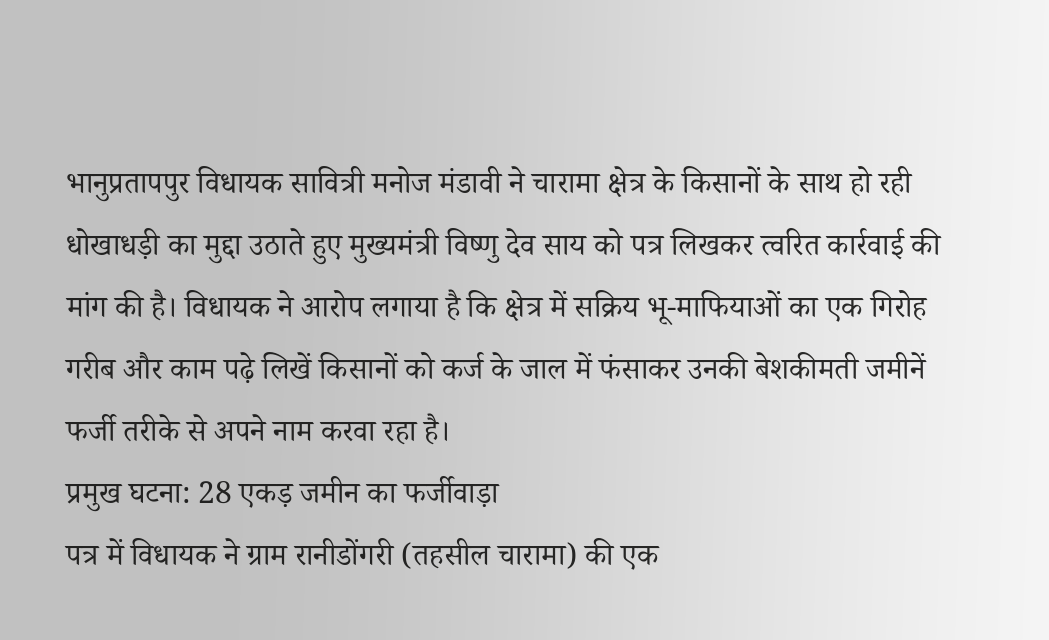भानुप्रतापपुर विधायक सावित्री मनोज मंडावी ने चारामा क्षेत्र के किसानों के साथ हो रही धोखाधड़ी का मुद्दा उठाते हुए मुख्यमंत्री विष्णु देव साय को पत्र लिखकर त्वरित कार्रवाई की मांग की है। विधायक ने आरोप लगाया है कि क्षेत्र में सक्रिय भू-माफियाओं का एक गिरोह गरीब और काम पढ़े लिखें किसानों को कर्ज के जाल में फंसाकर उनकी बेशकीमती जमीनें फर्जी तरीके से अपने नाम करवा रहा है।
प्रमुख घटना: 28 एकड़ जमीन का फर्जीवाड़ा
पत्र में विधायक ने ग्राम रानीडोंगरी (तहसील चारामा) की एक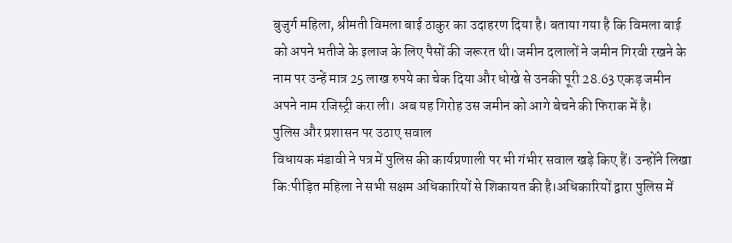बुजुर्ग महिला, श्रीमती विमला बाई ठाकुर का उदाहरण दिया है। बताया गया है कि विमला बाई को अपने भतीजे के इलाज के लिए पैसों की जरूरत थी। जमीन दलालों ने जमीन गिरवी रखने के नाम पर उन्हें मात्र 25 लाख रुपये का चेक दिया और धोखे से उनकी पूरी 28.63 एकड़ जमीन अपने नाम रजिस्ट्री करा ली। अब यह गिरोह उस जमीन को आगे बेचने की फिराक में है।
पुलिस और प्रशासन पर उठाए सवाल
विधायक मंडावी ने पत्र में पुलिस की कार्यप्रणाली पर भी गंभीर सवाल खड़े किए हैं। उन्होंने लिखा कि:पीड़ित महिला ने सभी सक्षम अधिकारियों से शिकायत की है।अधिकारियों द्वारा पुलिस में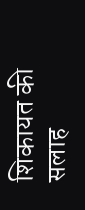शिकायत की सलाह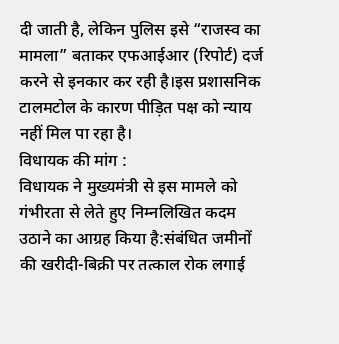दी जाती है, लेकिन पुलिस इसे “राजस्व का मामला” बताकर एफआईआर (रिपोर्ट) दर्ज करने से इनकार कर रही है।इस प्रशासनिक टालमटोल के कारण पीड़ित पक्ष को न्याय नहीं मिल पा रहा है।
विधायक की मांग :
विधायक ने मुख्यमंत्री से इस मामले को गंभीरता से लेते हुए निम्नलिखित कदम उठाने का आग्रह किया है:संबंधित जमीनों की खरीदी-बिक्री पर तत्काल रोक लगाई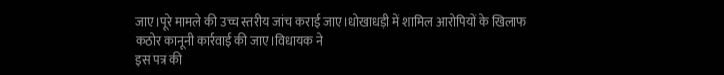जाए।पूरे मामले की उच्च स्तरीय जांच कराई जाए।धोखाधड़ी में शामिल आरोपियों के खिलाफ कठोर कानूनी कार्रवाई की जाए।विधायक ने
इस पत्र की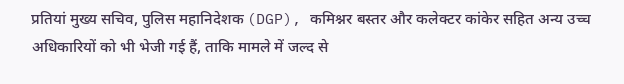प्रतियां मुख्य सचिव, पुलिस महानिदेशक (DGP), कमिश्नर बस्तर और कलेक्टर कांकेर सहित अन्य उच्च अधिकारियों को भी भेजी गई हैं, ताकि मामले में जल्द से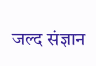जल्द संज्ञान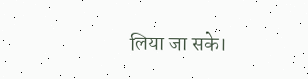लिया जा सके।